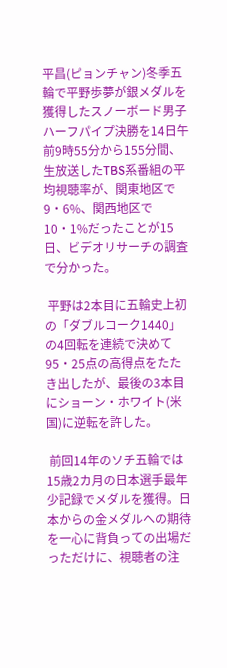平昌(ピョンチャン)冬季五輪で平野歩夢が銀メダルを獲得したスノーボード男子ハーフパイプ決勝を14日午前9時55分から155分間、生放送したTBS系番組の平均視聴率が、関東地区で9・6%、関西地区で10・1%だったことが15日、ビデオリサーチの調査で分かった。

 平野は2本目に五輪史上初の「ダブルコーク1440」の4回転を連続で決めて95・25点の高得点をたたき出したが、最後の3本目にショーン・ホワイト(米国)に逆転を許した。

 前回14年のソチ五輪では15歳2カ月の日本選手最年少記録でメダルを獲得。日本からの金メダルへの期待を一心に背負っての出場だっただけに、視聴者の注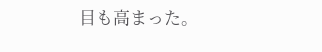目も高まった。